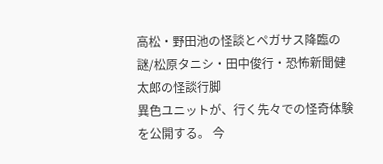高松・野田池の怪談とペガサス降臨の謎/松原タニシ・田中俊行・恐怖新聞健太郎の怪談行脚
異色ユニットが、行く先々での怪奇体験を公開する。 今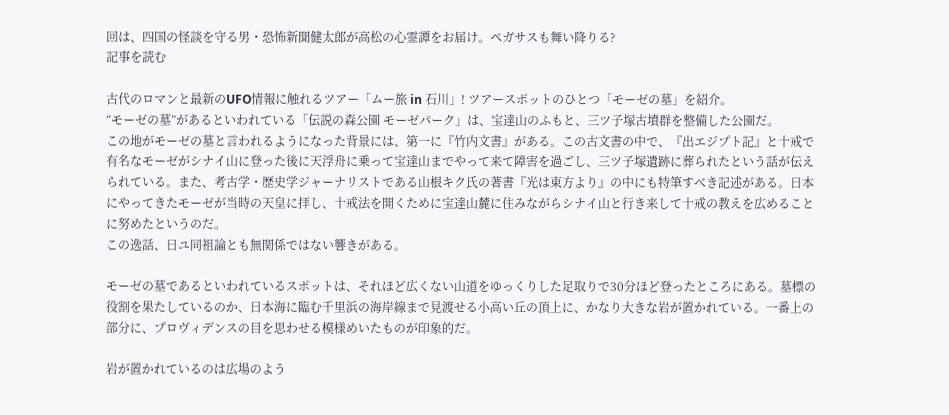回は、四国の怪談を守る男・恐怖新聞健太郎が高松の心霊譚をお届け。ペガサスも舞い降りる?
記事を読む

古代のロマンと最新のUFO情報に触れるツアー「ムー旅 in 石川」! ツアースポットのひとつ「モーゼの墓」を紹介。
“モーゼの墓”があるといわれている「伝説の森公園 モーゼパーク」は、宝達山のふもと、三ツ子塚古墳群を整備した公園だ。
この地がモーゼの墓と言われるようになった背景には、第一に『竹内文書』がある。この古文書の中で、『出エジプト記』と十戒で有名なモーゼがシナイ山に登った後に天浮舟に乗って宝達山までやって来て障害を過ごし、三ツ子塚遺跡に葬られたという話が伝えられている。また、考古学・歴史学ジャーナリストである山根キク氏の著書『光は東方より』の中にも特筆すべき記述がある。日本にやってきたモーゼが当時の天皇に拝し、十戒法を開くために宝達山麓に住みながらシナイ山と行き来して十戒の教えを広めることに努めたというのだ。
この逸話、日ユ同祖論とも無関係ではない響きがある。

モーゼの墓であるといわれているスポットは、それほど広くない山道をゆっくりした足取りで30分ほど登ったところにある。墓標の役割を果たしているのか、日本海に臨む千里浜の海岸線まで見渡せる小高い丘の頂上に、かなり大きな岩が置かれている。一番上の部分に、プロヴィデンスの目を思わせる模様めいたものが印象的だ。

岩が置かれているのは広場のよう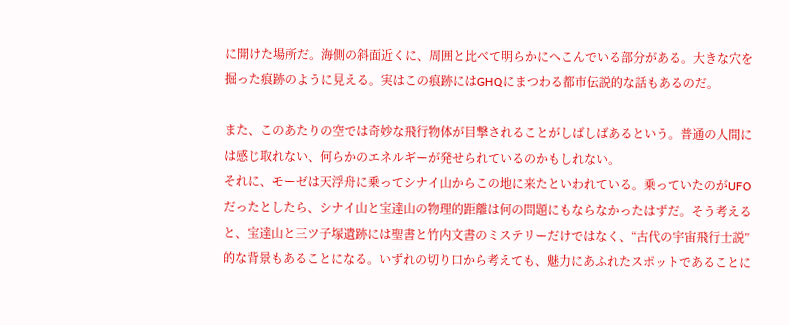に開けた場所だ。海側の斜面近くに、周囲と比べて明らかにへこんでいる部分がある。大きな穴を掘った痕跡のように見える。実はこの痕跡にはGHQにまつわる都市伝説的な話もあるのだ。

また、このあたりの空では奇妙な飛行物体が目撃されることがしばしばあるという。普通の人間には感じ取れない、何らかのエネルギーが発せられているのかもしれない。
それに、モーゼは天浮舟に乗ってシナイ山からこの地に来たといわれている。乗っていたのがUFOだったとしたら、シナイ山と宝達山の物理的距離は何の問題にもならなかったはずだ。そう考えると、宝達山と三ツ子塚遺跡には聖書と竹内文書のミステリーだけではなく、“古代の宇宙飛行士説”的な背景もあることになる。いずれの切り口から考えても、魅力にあふれたスポットであることに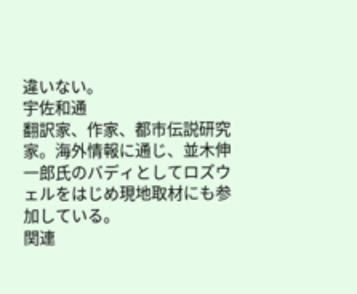違いない。
宇佐和通
翻訳家、作家、都市伝説研究家。海外情報に通じ、並木伸一郎氏のバディとしてロズウェルをはじめ現地取材にも参加している。
関連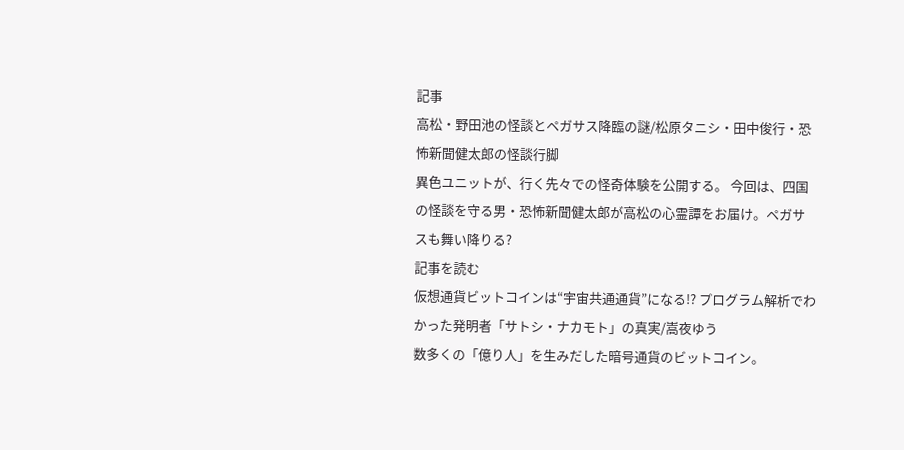記事
高松・野田池の怪談とペガサス降臨の謎/松原タニシ・田中俊行・恐怖新聞健太郎の怪談行脚
異色ユニットが、行く先々での怪奇体験を公開する。 今回は、四国の怪談を守る男・恐怖新聞健太郎が高松の心霊譚をお届け。ペガサスも舞い降りる?
記事を読む
仮想通貨ビットコインは“宇宙共通通貨”になる!? プログラム解析でわかった発明者「サトシ・ナカモト」の真実/嵩夜ゆう
数多くの「億り人」を生みだした暗号通貨のビットコイン。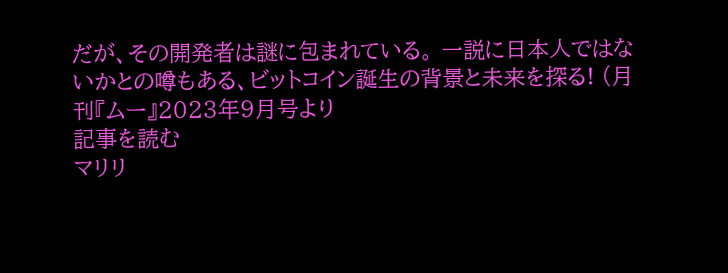だが、その開発者は謎に包まれている。 一説に日本人ではないかとの噂もある、ビットコイン誕生の背景と未来を探る! (月刊『ムー』2023年9月号より
記事を読む
マリリ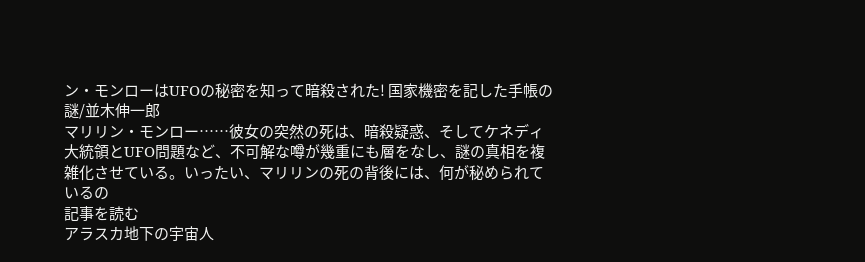ン・モンローはUFOの秘密を知って暗殺された! 国家機密を記した手帳の謎/並木伸一郎
マリリン・モンロー……彼女の突然の死は、暗殺疑惑、そしてケネディ大統領とUFO問題など、不可解な噂が幾重にも層をなし、謎の真相を複雑化させている。いったい、マリリンの死の背後には、何が秘められているの
記事を読む
アラスカ地下の宇宙人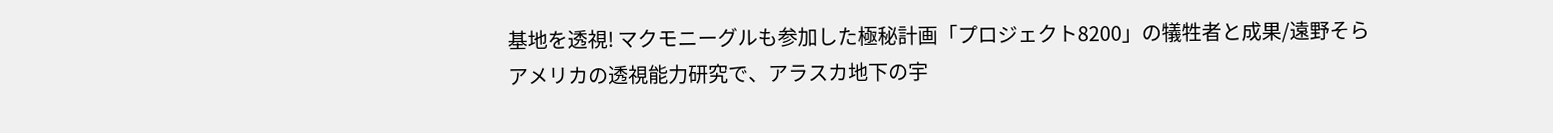基地を透視! マクモニーグルも参加した極秘計画「プロジェクト8200」の犠牲者と成果/遠野そら
アメリカの透視能力研究で、アラスカ地下の宇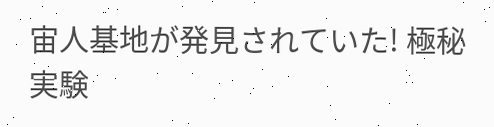宙人基地が発見されていた! 極秘実験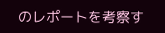のレポートを考察す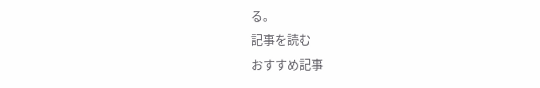る。
記事を読む
おすすめ記事